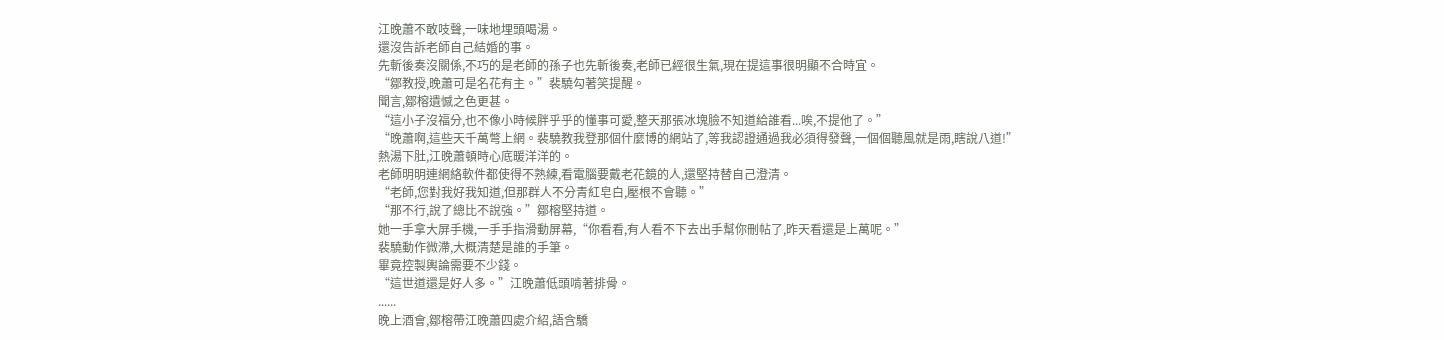江晚蕭不敢吱聲,一味地埋頭喝湯。
還沒告訴老師自己結婚的事。
先斬後奏沒關係,不巧的是老師的孫子也先斬後奏,老師已經很生氣,現在提這事很明顯不合時宜。
“鄒教授,晚蕭可是名花有主。”裴驍勾著笑提醒。
聞言,鄒榕遺憾之色更甚。
“這小子沒福分,也不像小時候胖乎乎的懂事可愛,整天那張冰塊臉不知道給誰看...唉,不提他了。”
“晚蕭啊,這些天千萬彆上網。裴驍教我登那個什麼博的網站了,等我認證通過我必須得發聲,一個個聽風就是雨,瞎說八道!”
熱湯下肚,江晚蕭頓時心底暖洋洋的。
老師明明連網絡軟件都使得不熟練,看電腦要戴老花鏡的人,還堅持替自己澄清。
“老師,您對我好我知道,但那群人不分青紅皂白,壓根不會聽。”
“那不行,說了總比不說強。”鄒榕堅持道。
她一手拿大屏手機,一手手指滑動屏幕,“你看看,有人看不下去出手幫你刪帖了,昨天看還是上萬呢。”
裴驍動作微滯,大概清楚是誰的手筆。
畢竟控製輿論需要不少錢。
“這世道還是好人多。”江晚蕭低頭啃著排骨。
......
晚上酒會,鄒榕帶江晚蕭四處介紹,語含驕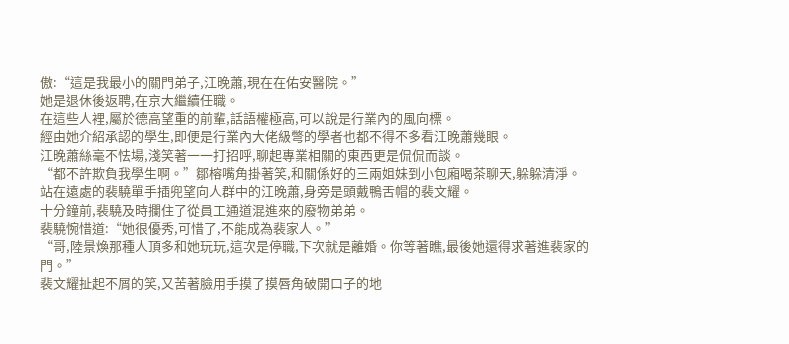傲:“這是我最小的關門弟子,江晚蕭,現在在佑安醫院。”
她是退休後返聘,在京大繼續任職。
在這些人裡,屬於德高望重的前輩,話語權極高,可以說是行業內的風向標。
經由她介紹承認的學生,即便是行業內大佬級彆的學者也都不得不多看江晚蕭幾眼。
江晚蕭絲毫不怯場,淺笑著一一打招呼,聊起專業相關的東西更是侃侃而談。
“都不許欺負我學生啊。”鄒榕嘴角掛著笑,和關係好的三兩姐妹到小包廂喝茶聊天,躲躲清淨。
站在遠處的裴驍單手插兜望向人群中的江晚蕭,身旁是頭戴鴨舌帽的裴文耀。
十分鐘前,裴驍及時攔住了從員工通道混進來的廢物弟弟。
裴驍惋惜道:“她很優秀,可惜了,不能成為裴家人。”
“哥,陸景煥那種人頂多和她玩玩,這次是停職,下次就是離婚。你等著瞧,最後她還得求著進裴家的門。”
裴文耀扯起不屑的笑,又苦著臉用手摸了摸唇角破開口子的地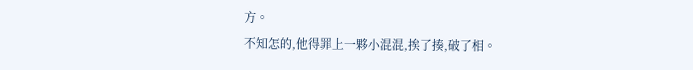方。
不知怎的,他得罪上一夥小混混,挨了揍,破了相。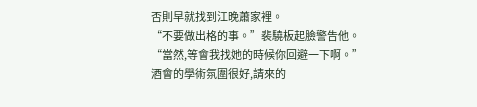否則早就找到江晚蕭家裡。
“不要做出格的事。”裴驍板起臉警告他。
“當然,等會我找她的時候你回避一下啊。”
酒會的學術氛圍很好,請來的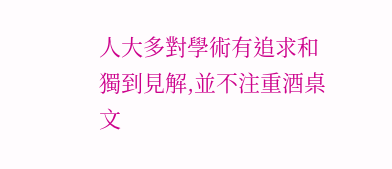人大多對學術有追求和獨到見解,並不注重酒桌文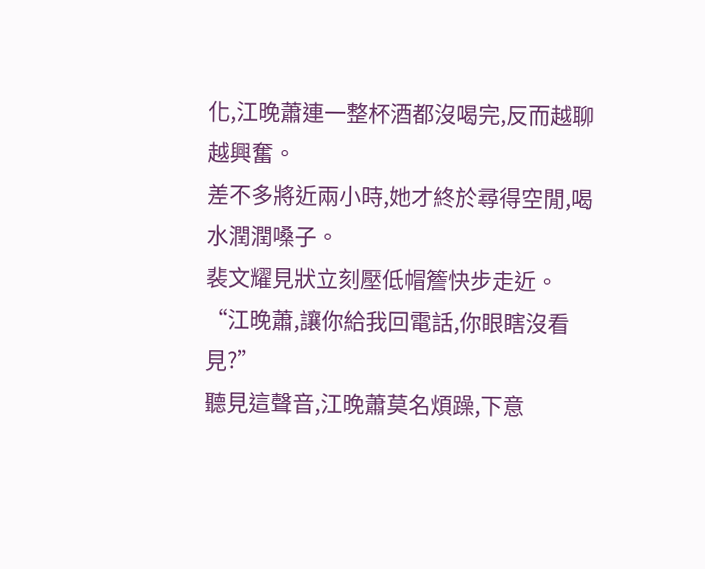化,江晚蕭連一整杯酒都沒喝完,反而越聊越興奮。
差不多將近兩小時,她才終於尋得空閒,喝水潤潤嗓子。
裴文耀見狀立刻壓低帽簷快步走近。
“江晚蕭,讓你給我回電話,你眼瞎沒看見?”
聽見這聲音,江晚蕭莫名煩躁,下意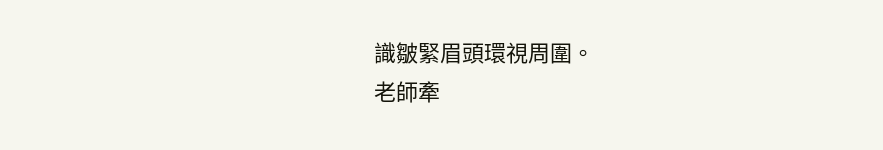識皺緊眉頭環視周圍。
老師牽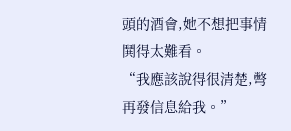頭的酒會,她不想把事情鬨得太難看。
“我應該說得很清楚,彆再發信息給我。”